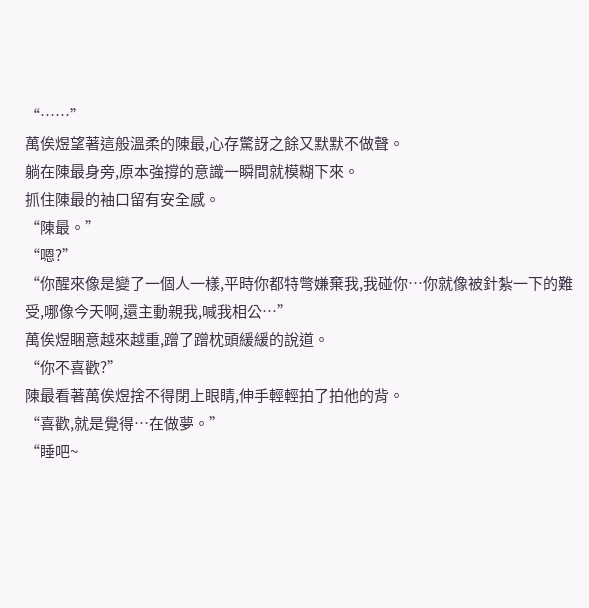“……”
萬俟煜望著這般溫柔的陳最,心存驚訝之餘又默默不做聲。
躺在陳最身旁,原本強撐的意識一瞬間就模糊下來。
抓住陳最的袖口留有安全感。
“陳最。”
“嗯?”
“你醒來像是變了一個人一樣,平時你都特彆嫌棄我,我碰你…你就像被針紮一下的難受,哪像今天啊,還主動親我,喊我相公…”
萬俟煜睏意越來越重,蹭了蹭枕頭緩緩的說道。
“你不喜歡?”
陳最看著萬俟煜捨不得閉上眼睛,伸手輕輕拍了拍他的背。
“喜歡,就是覺得…在做夢。”
“睡吧~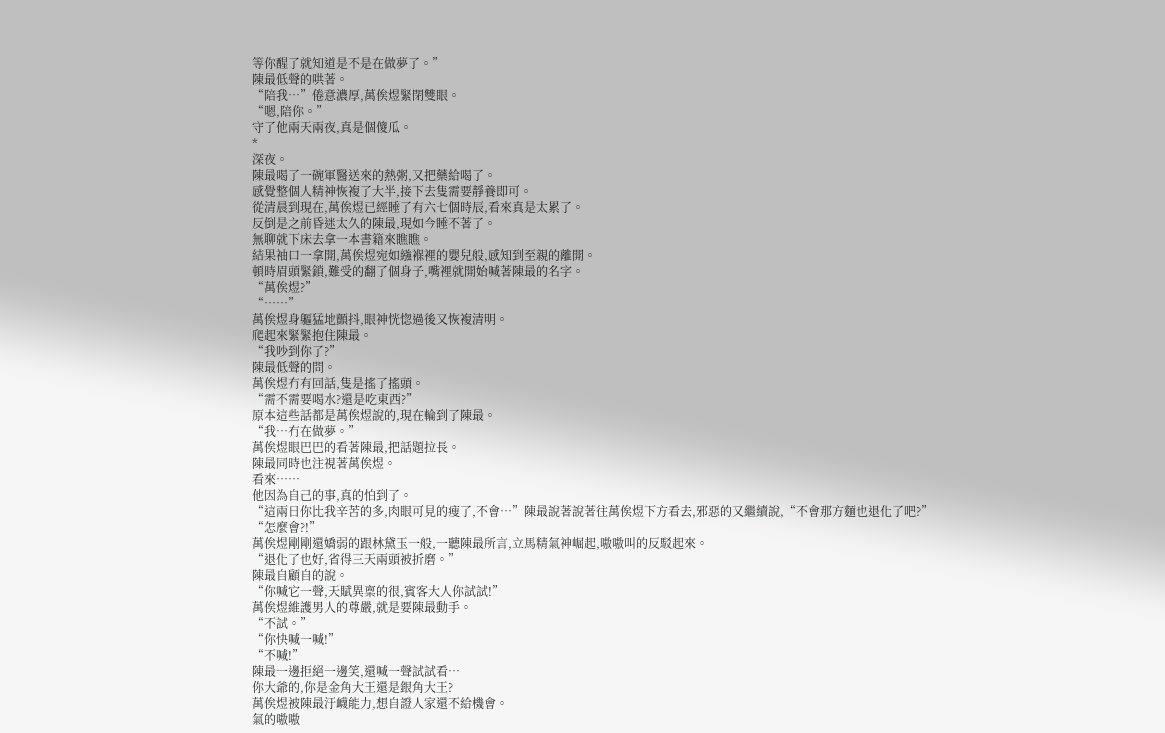等你醒了就知道是不是在做夢了。”
陳最低聲的哄著。
“陪我…”倦意濃厚,萬俟煜緊閉雙眼。
“嗯,陪你。”
守了他兩天兩夜,真是個傻瓜。
*
深夜。
陳最喝了一碗軍醫送來的熱粥,又把藥給喝了。
感覺整個人精神恢複了大半,接下去隻需要靜養即可。
從清晨到現在,萬俟煜已經睡了有六七個時辰,看來真是太累了。
反倒是之前昏迷太久的陳最,現如今睡不著了。
無聊就下床去拿一本書籍來瞧瞧。
結果袖口一拿開,萬俟煜宛如繈褓裡的嬰兒般,感知到至親的離開。
頓時眉頭緊鎖,難受的翻了個身子,嘴裡就開始喊著陳最的名字。
“萬俟煜?”
“……”
萬俟煜身軀猛地顫抖,眼神恍惚過後又恢複清明。
爬起來緊緊抱住陳最。
“我吵到你了?”
陳最低聲的問。
萬俟煜冇有回話,隻是搖了搖頭。
“需不需要喝水?還是吃東西?”
原本這些話都是萬俟煜說的,現在輪到了陳最。
“我…冇在做夢。”
萬俟煜眼巴巴的看著陳最,把話題拉長。
陳最同時也注視著萬俟煜。
看來……
他因為自己的事,真的怕到了。
“這兩日你比我辛苦的多,肉眼可見的瘦了,不會…”陳最說著說著往萬俟煜下方看去,邪惡的又繼續說,“不會那方麵也退化了吧?”
“怎麼會?!”
萬俟煜剛剛還嬌弱的跟林黛玉一般,一聽陳最所言,立馬精氣神崛起,嗷嗷叫的反駁起來。
“退化了也好,省得三天兩頭被折磨。”
陳最自顧自的說。
“你喊它一聲,天賦異稟的很,賓客大人你試試!”
萬俟煜維護男人的尊嚴,就是要陳最動手。
“不試。”
“你快喊一喊!”
“不喊!”
陳最一邊拒絕一邊笑,還喊一聲試試看…
你大爺的,你是金角大王還是銀角大王?
萬俟煜被陳最汙衊能力,想自證人家還不給機會。
氣的嗷嗷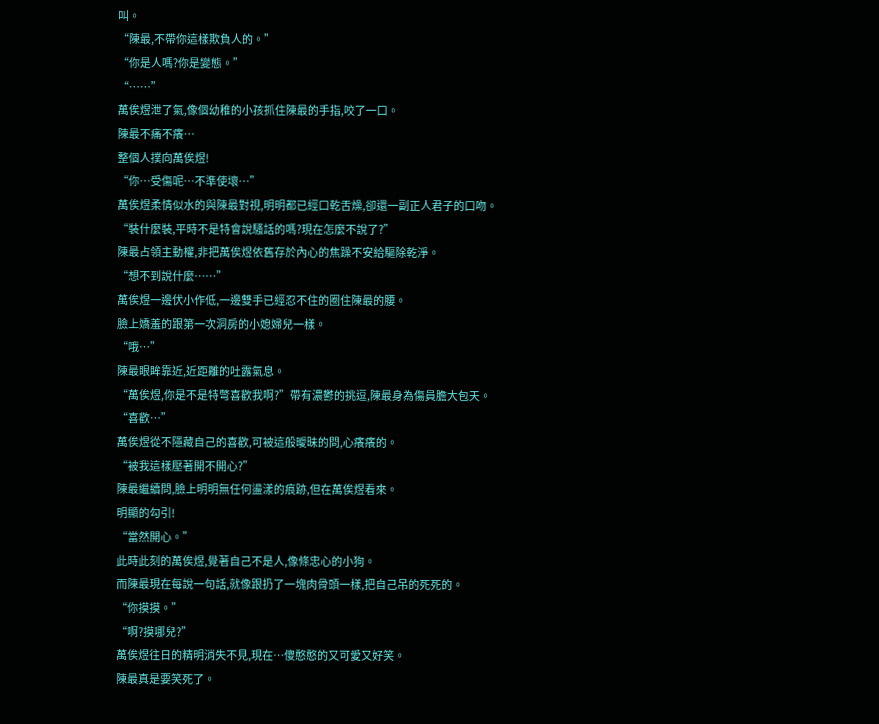叫。
“陳最,不帶你這樣欺負人的。”
“你是人嗎?你是變態。”
“……”
萬俟煜泄了氣,像個幼稚的小孩抓住陳最的手指,咬了一口。
陳最不痛不癢…
整個人撲向萬俟煜!
“你…受傷呢…不準使壞…”
萬俟煜柔情似水的與陳最對視,明明都已經口乾舌燥,卻還一副正人君子的口吻。
“裝什麼裝,平時不是特會說騷話的嗎?現在怎麼不說了?”
陳最占領主動權,非把萬俟煜依舊存於內心的焦躁不安給驅除乾淨。
“想不到說什麼……”
萬俟煜一邊伏小作低,一邊雙手已經忍不住的圈住陳最的腰。
臉上嬌羞的跟第一次洞房的小媳婦兒一樣。
“哦…”
陳最眼眸靠近,近距離的吐露氣息。
“萬俟煜,你是不是特彆喜歡我啊?”帶有濃鬱的挑逗,陳最身為傷員膽大包天。
“喜歡…”
萬俟煜從不隱藏自己的喜歡,可被這般曖昧的問,心癢癢的。
“被我這樣壓著開不開心?”
陳最繼續問,臉上明明無任何盪漾的痕跡,但在萬俟煜看來。
明顯的勾引!
“當然開心。”
此時此刻的萬俟煜,覺著自己不是人,像條忠心的小狗。
而陳最現在每說一句話,就像跟扔了一塊肉骨頭一樣,把自己吊的死死的。
“你摸摸。”
“啊?摸哪兒?”
萬俟煜往日的精明消失不見,現在…傻憨憨的又可愛又好笑。
陳最真是要笑死了。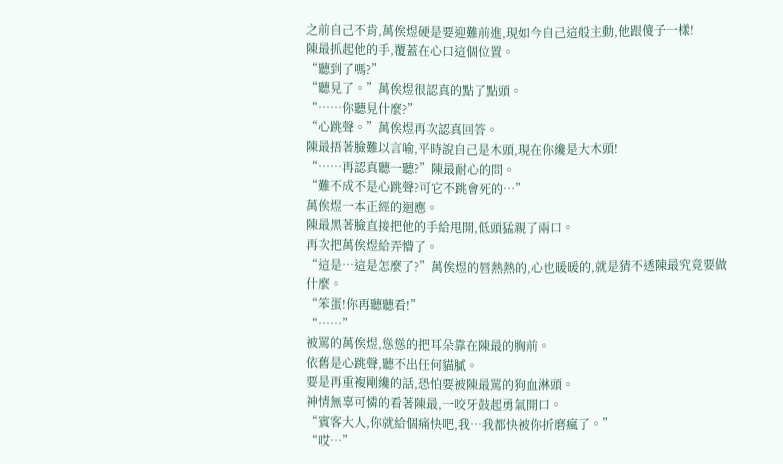之前自己不肯,萬俟煜硬是要迎難前進,現如今自己這般主動,他跟傻子一樣!
陳最抓起他的手,覆蓋在心口這個位置。
“聽到了嗎?”
“聽見了。”萬俟煜很認真的點了點頭。
“……你聽見什麼?”
“心跳聲。”萬俟煜再次認真回答。
陳最捂著臉難以言喻,平時說自己是木頭,現在你纔是大木頭!
“……再認真聽一聽?”陳最耐心的問。
“難不成不是心跳聲?可它不跳會死的…”
萬俟煜一本正經的迴應。
陳最黑著臉直接把他的手給甩開,低頭猛親了兩口。
再次把萬俟煜給弄懵了。
“這是…這是怎麼了?”萬俟煜的唇熱熱的,心也暖暖的,就是猜不透陳最究竟要做什麼。
“笨蛋!你再聽聽看!”
“……”
被罵的萬俟煜,慫慫的把耳朵靠在陳最的胸前。
依舊是心跳聲,聽不出任何貓膩。
要是再重複剛纔的話,恐怕要被陳最罵的狗血淋頭。
神情無辜可憐的看著陳最,一咬牙鼓起勇氣開口。
“賓客大人,你就給個痛快吧,我…我都快被你折磨瘋了。”
“哎…”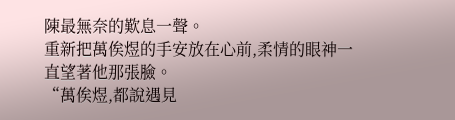陳最無奈的歎息一聲。
重新把萬俟煜的手安放在心前,柔情的眼神一直望著他那張臉。
“萬俟煜,都說遇見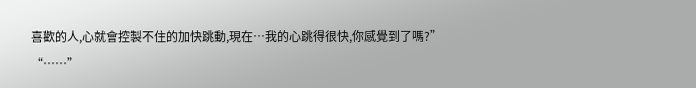喜歡的人,心就會控製不住的加快跳動,現在…我的心跳得很快,你感覺到了嗎?”
“……”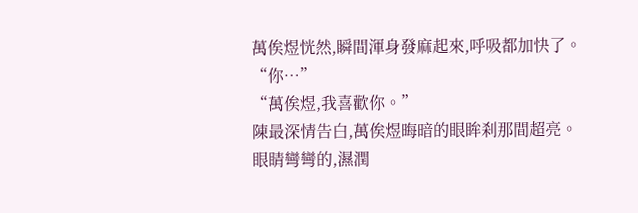萬俟煜恍然,瞬間渾身發麻起來,呼吸都加快了。
“你…”
“萬俟煜,我喜歡你。”
陳最深情告白,萬俟煜晦暗的眼眸刹那間超亮。
眼睛彎彎的,濕潤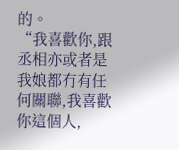的。
“我喜歡你,跟丞相亦或者是我娘都冇有任何關聯,我喜歡你這個人,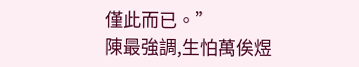僅此而已。”
陳最強調,生怕萬俟煜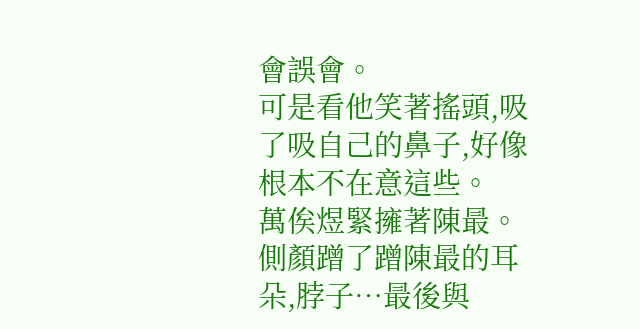會誤會。
可是看他笑著搖頭,吸了吸自己的鼻子,好像根本不在意這些。
萬俟煜緊擁著陳最。
側顏蹭了蹭陳最的耳朵,脖子…最後與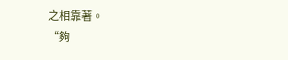之相靠著。
“夠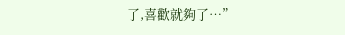了,喜歡就夠了…”